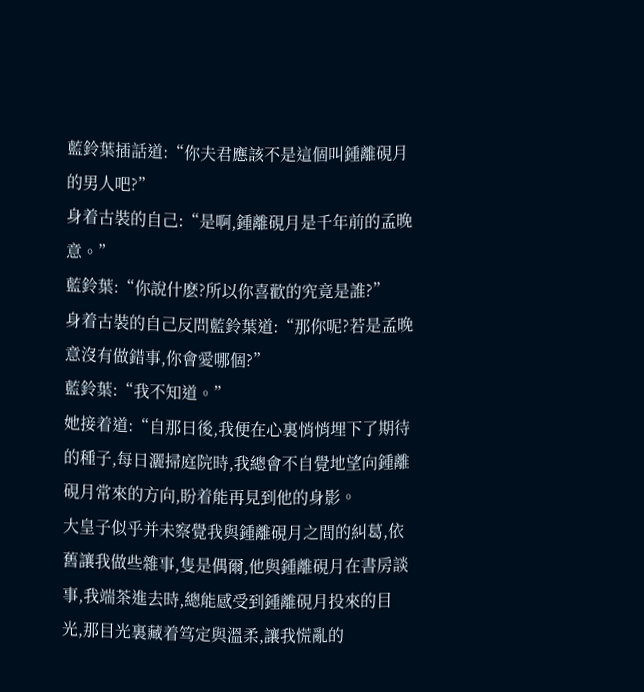藍鈴葉插話道:“你夫君應該不是這個叫鍾離硯月的男人吧?”
身着古裝的自己:“是啊,鍾離硯月是千年前的孟晚意。”
藍鈴葉:“你說什麽?所以你喜歡的究竟是誰?”
身着古裝的自己反問藍鈴葉道:“那你呢?若是孟晚意沒有做錯事,你會愛哪個?”
藍鈴葉:“我不知道。”
她接着道:“自那日後,我便在心裏悄悄埋下了期待的種子,每日灑掃庭院時,我總會不自覺地望向鍾離硯月常來的方向,盼着能再見到他的身影。
大皇子似乎并未察覺我與鍾離硯月之間的糾葛,依舊讓我做些雜事,隻是偶爾,他與鍾離硯月在書房談事,我端茶進去時,總能感受到鍾離硯月投來的目光,那目光裏藏着笃定與溫柔,讓我慌亂的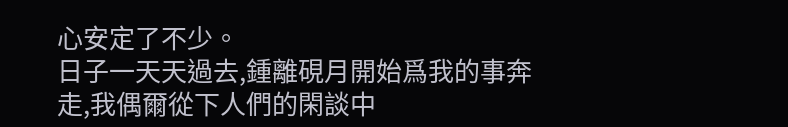心安定了不少。
日子一天天過去,鍾離硯月開始爲我的事奔走,我偶爾從下人們的閑談中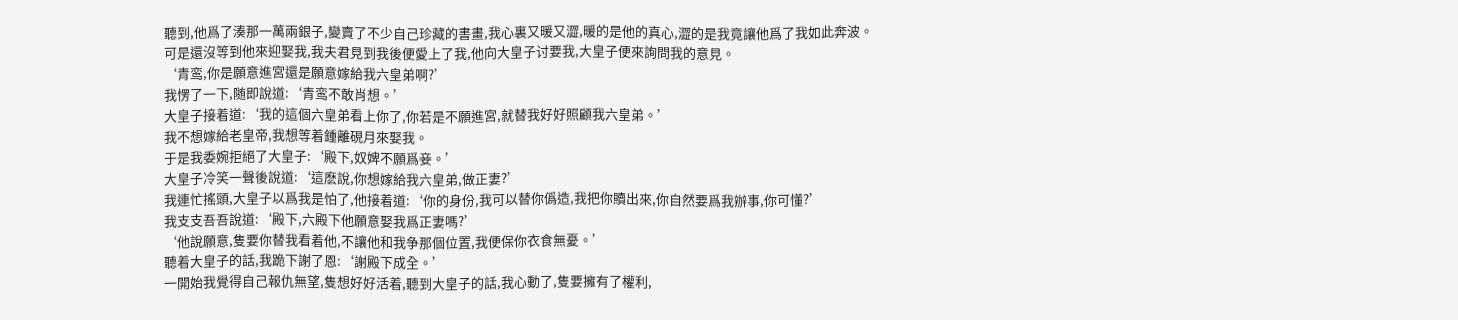聽到,他爲了湊那一萬兩銀子,變賣了不少自己珍藏的書畫,我心裏又暖又澀,暖的是他的真心,澀的是我竟讓他爲了我如此奔波。
可是還沒等到他來迎娶我,我夫君見到我後便愛上了我,他向大皇子讨要我,大皇子便來詢問我的意見。
‘青鸾,你是願意進宮還是願意嫁給我六皇弟啊?’
我愣了一下,随即說道:‘青鸾不敢肖想。’
大皇子接着道:‘我的這個六皇弟看上你了,你若是不願進宮,就替我好好照顧我六皇弟。’
我不想嫁給老皇帝,我想等着鍾離硯月來娶我。
于是我委婉拒絕了大皇子:‘殿下,奴婢不願爲妾。’
大皇子冷笑一聲後說道:‘這麽說,你想嫁給我六皇弟,做正妻?’
我連忙搖頭,大皇子以爲我是怕了,他接着道:‘你的身份,我可以替你僞造,我把你贖出來,你自然要爲我辦事,你可懂?’
我支支吾吾說道:‘殿下,六殿下他願意娶我爲正妻嗎?’
‘他說願意,隻要你替我看着他,不讓他和我争那個位置,我便保你衣食無憂。’
聽着大皇子的話,我跪下謝了恩:‘謝殿下成全。’
一開始我覺得自己報仇無望,隻想好好活着,聽到大皇子的話,我心動了,隻要擁有了權利,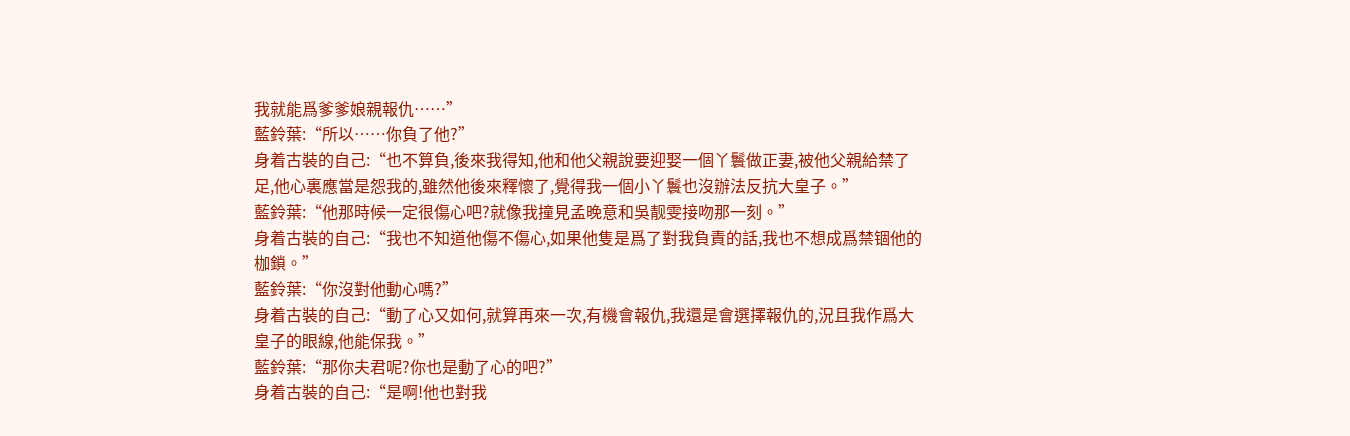我就能爲爹爹娘親報仇……”
藍鈴葉:“所以……你負了他?”
身着古裝的自己:“也不算負,後來我得知,他和他父親說要迎娶一個丫鬟做正妻,被他父親給禁了足,他心裏應當是怨我的,雖然他後來釋懷了,覺得我一個小丫鬟也沒辦法反抗大皇子。”
藍鈴葉:“他那時候一定很傷心吧?就像我撞見孟晚意和吳靓雯接吻那一刻。”
身着古裝的自己:“我也不知道他傷不傷心,如果他隻是爲了對我負責的話,我也不想成爲禁锢他的枷鎖。”
藍鈴葉:“你沒對他動心嗎?”
身着古裝的自己:“動了心又如何,就算再來一次,有機會報仇,我還是會選擇報仇的,況且我作爲大皇子的眼線,他能保我。”
藍鈴葉:“那你夫君呢?你也是動了心的吧?”
身着古裝的自己:“是啊!他也對我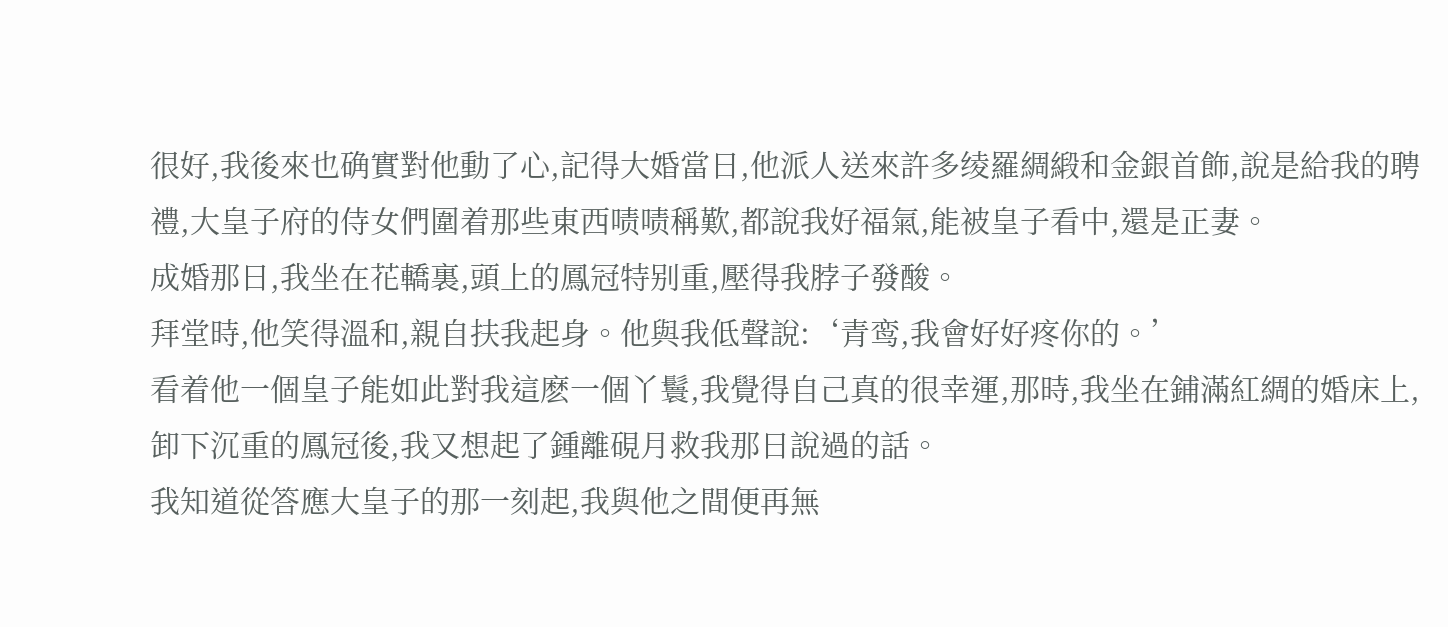很好,我後來也确實對他動了心,記得大婚當日,他派人送來許多绫羅綢緞和金銀首飾,說是給我的聘禮,大皇子府的侍女們圍着那些東西啧啧稱歎,都說我好福氣,能被皇子看中,還是正妻。
成婚那日,我坐在花轎裏,頭上的鳳冠特别重,壓得我脖子發酸。
拜堂時,他笑得溫和,親自扶我起身。他與我低聲說:‘青鸾,我會好好疼你的。’
看着他一個皇子能如此對我這麽一個丫鬟,我覺得自己真的很幸運,那時,我坐在鋪滿紅綢的婚床上,卸下沉重的鳳冠後,我又想起了鍾離硯月救我那日說過的話。
我知道從答應大皇子的那一刻起,我與他之間便再無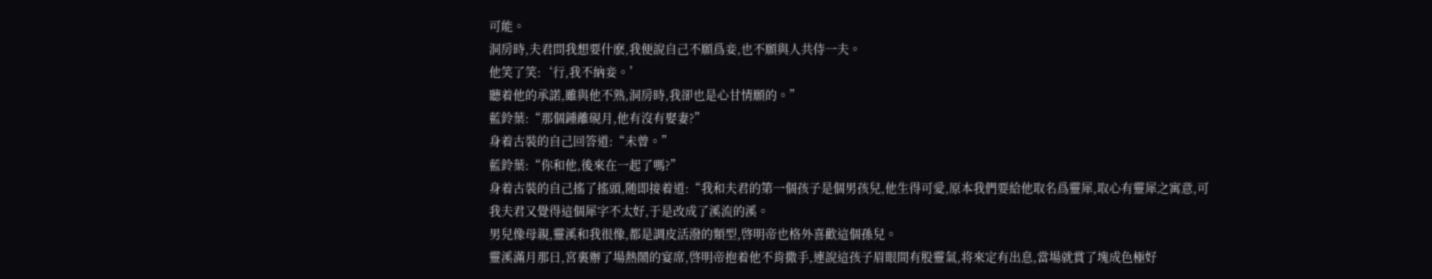可能。
洞房時,夫君問我想要什麽,我便說自己不願爲妾,也不願與人共侍一夫。
他笑了笑:‘行,我不納妾。’
聽着他的承諾,雖與他不熟,洞房時,我卻也是心甘情願的。”
藍鈴葉:“那個鍾離硯月,他有沒有娶妻?”
身着古裝的自己回答道:“未曾。”
藍鈴葉:“你和他,後來在一起了嗎?”
身着古裝的自己搖了搖頭,随即接着道:“我和夫君的第一個孩子是個男孩兒,他生得可愛,原本我們要給他取名爲靈犀,取心有靈犀之寓意,可我夫君又覺得這個犀字不太好,于是改成了溪流的溪。
男兒像母親,靈溪和我很像,都是調皮活潑的類型,啓明帝也格外喜歡這個孫兒。
靈溪滿月那日,宮裏辦了場熱鬧的宴席,啓明帝抱着他不肯撒手,連說這孩子眉眼間有股靈氣,将來定有出息,當場就賞了塊成色極好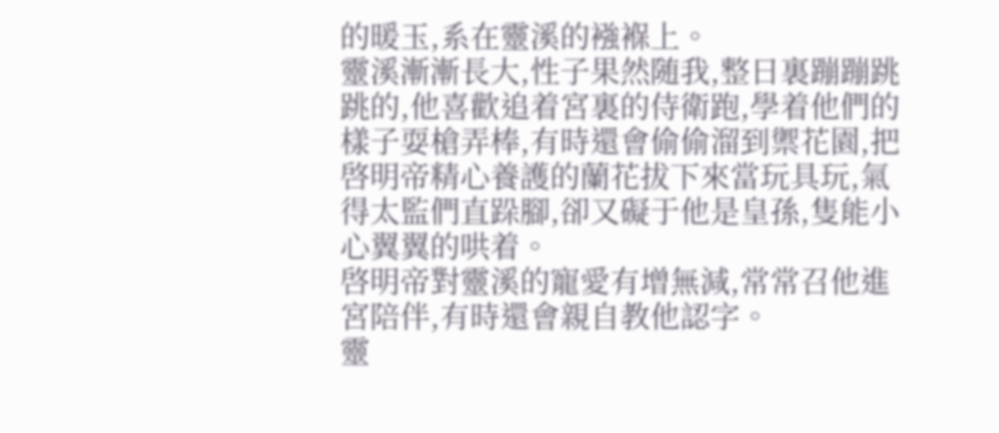的暖玉,系在靈溪的襁褓上。
靈溪漸漸長大,性子果然随我,整日裏蹦蹦跳跳的,他喜歡追着宮裏的侍衛跑,學着他們的樣子耍槍弄棒,有時還會偷偷溜到禦花園,把啓明帝精心養護的蘭花拔下來當玩具玩,氣得太監們直跺腳,卻又礙于他是皇孫,隻能小心翼翼的哄着。
啓明帝對靈溪的寵愛有增無減,常常召他進宮陪伴,有時還會親自教他認字。
靈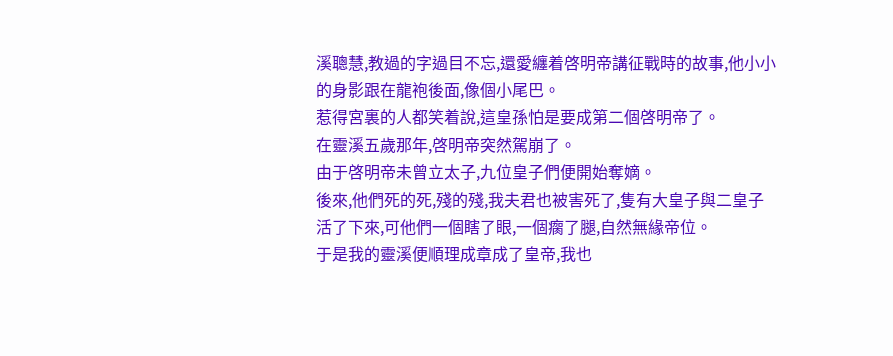溪聰慧,教過的字過目不忘,還愛纏着啓明帝講征戰時的故事,他小小的身影跟在龍袍後面,像個小尾巴。
惹得宮裏的人都笑着說,這皇孫怕是要成第二個啓明帝了。
在靈溪五歲那年,啓明帝突然駕崩了。
由于啓明帝未曾立太子,九位皇子們便開始奪嫡。
後來,他們死的死,殘的殘,我夫君也被害死了,隻有大皇子與二皇子活了下來,可他們一個瞎了眼,一個瘸了腿,自然無緣帝位。
于是我的靈溪便順理成章成了皇帝,我也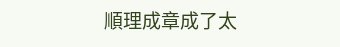順理成章成了太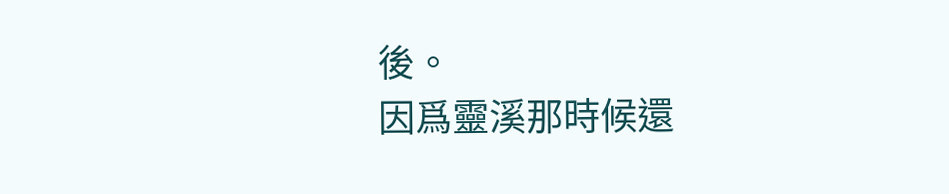後。
因爲靈溪那時候還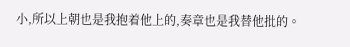小,所以上朝也是我抱着他上的,奏章也是我替他批的。